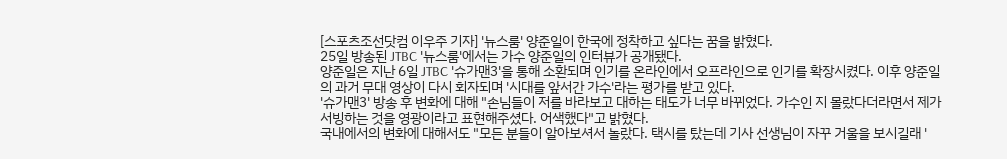[스포츠조선닷컴 이우주 기자] '뉴스룸' 양준일이 한국에 정착하고 싶다는 꿈을 밝혔다.
25일 방송된 JTBC '뉴스룸'에서는 가수 양준일의 인터뷰가 공개됐다.
양준일은 지난 6일 JTBC '슈가맨3'을 통해 소환되며 인기를 온라인에서 오프라인으로 인기를 확장시켰다. 이후 양준일의 과거 무대 영상이 다시 회자되며 '시대를 앞서간 가수'라는 평가를 받고 있다.
'슈가맨3' 방송 후 변화에 대해 "손님들이 저를 바라보고 대하는 태도가 너무 바뀌었다. 가수인 지 몰랐다더라면서 제가 서빙하는 것을 영광이라고 표현해주셨다. 어색했다"고 밝혔다.
국내에서의 변화에 대해서도 "모든 분들이 알아보셔서 놀랐다. 택시를 탔는데 기사 선생님이 자꾸 거울을 보시길래 '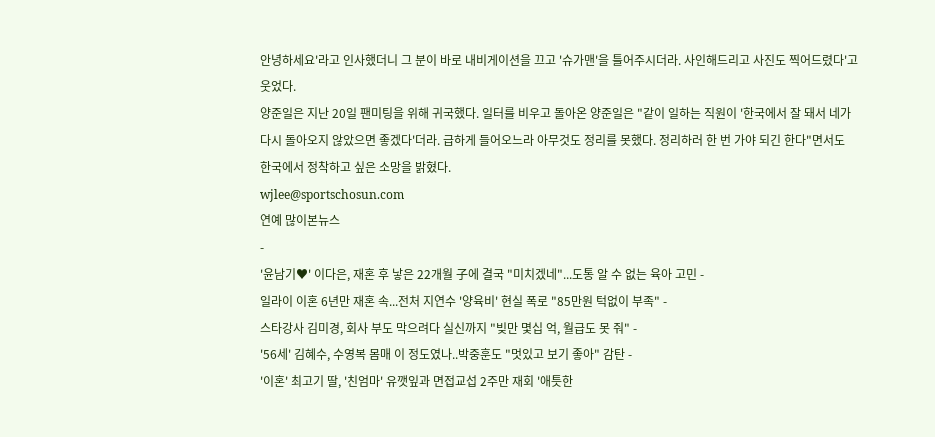안녕하세요'라고 인사했더니 그 분이 바로 내비게이션을 끄고 '슈가맨'을 틀어주시더라. 사인해드리고 사진도 찍어드렸다'고 웃었다.
양준일은 지난 20일 팬미팅을 위해 귀국했다. 일터를 비우고 돌아온 양준일은 "같이 일하는 직원이 '한국에서 잘 돼서 네가 다시 돌아오지 않았으면 좋겠다'더라. 급하게 들어오느라 아무것도 정리를 못했다. 정리하러 한 번 가야 되긴 한다"면서도 한국에서 정착하고 싶은 소망을 밝혔다.
wjlee@sportschosun.com
연예 많이본뉴스
-
'윤남기♥' 이다은, 재혼 후 낳은 22개월 子에 결국 "미치겠네"...도통 알 수 없는 육아 고민 -
일라이 이혼 6년만 재혼 속...전처 지연수 '양육비' 현실 폭로 "85만원 턱없이 부족" -
스타강사 김미경, 회사 부도 막으려다 실신까지 "빚만 몇십 억, 월급도 못 줘" -
'56세' 김혜수, 수영복 몸매 이 정도였나..박중훈도 "멋있고 보기 좋아" 감탄 -
'이혼' 최고기 딸, '친엄마' 유깻잎과 면접교섭 2주만 재회 '애틋한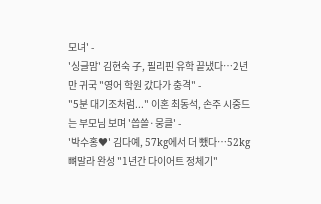모녀' -
'싱글맘' 김현숙 子, 필리핀 유학 끝냈다…2년만 귀국 "영어 학원 갔다가 충격" -
"5분 대기조처럼..." 이혼 최동석, 손주 시중드는 부모님 보며 '씁쓸·뭉클' -
'박수홍♥' 김다예, 57kg에서 더 뺐다…52kg 뼈말라 완성 "1년간 다이어트 정체기"